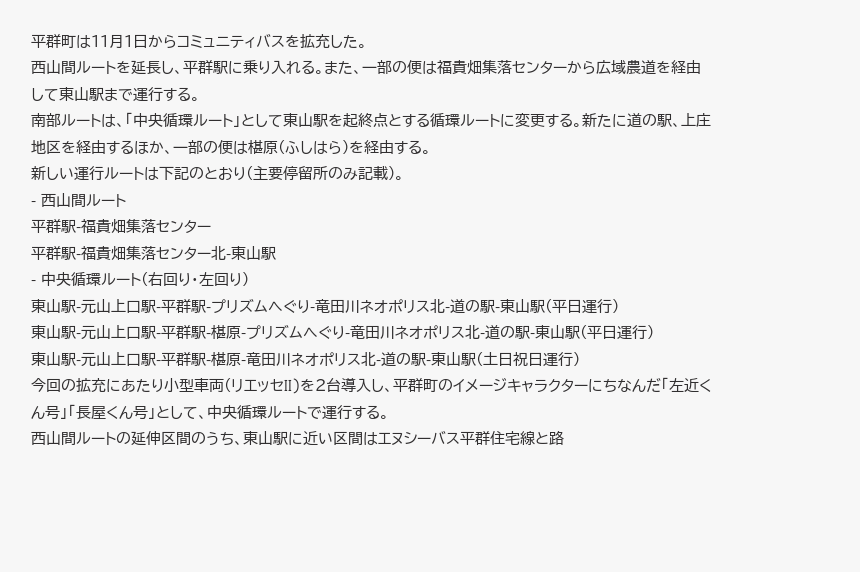平群町は11月1日からコミュニティバスを拡充した。
西山間ルートを延長し、平群駅に乗り入れる。また、一部の便は福貴畑集落センターから広域農道を経由して東山駅まで運行する。
南部ルートは、「中央循環ルート」として東山駅を起終点とする循環ルートに変更する。新たに道の駅、上庄地区を経由するほか、一部の便は椹原(ふしはら)を経由する。
新しい運行ルートは下記のとおり(主要停留所のみ記載)。
- 西山間ルート
平群駅-福貴畑集落センター
平群駅-福貴畑集落センター北-東山駅
- 中央循環ルート(右回り・左回り)
東山駅-元山上口駅-平群駅-プリズムへぐり-竜田川ネオポリス北-道の駅-東山駅(平日運行)
東山駅-元山上口駅-平群駅-椹原-プリズムへぐり-竜田川ネオポリス北-道の駅-東山駅(平日運行)
東山駅-元山上口駅-平群駅-椹原-竜田川ネオポリス北-道の駅-東山駅(土日祝日運行)
今回の拡充にあたり小型車両(リエッセII)を2台導入し、平群町のイメージキャラクターにちなんだ「左近くん号」「長屋くん号」として、中央循環ルートで運行する。
西山間ルートの延伸区間のうち、東山駅に近い区間はエヌシーバス平群住宅線と路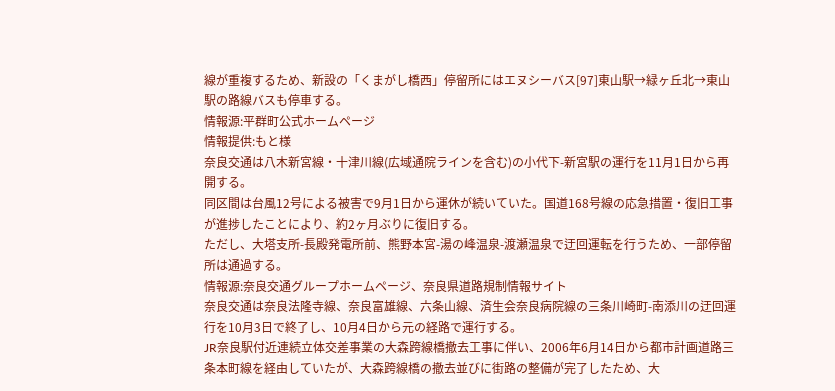線が重複するため、新設の「くまがし橋西」停留所にはエヌシーバス[97]東山駅→緑ヶ丘北→東山駅の路線バスも停車する。
情報源:平群町公式ホームページ
情報提供:もと様
奈良交通は八木新宮線・十津川線(広域通院ラインを含む)の小代下-新宮駅の運行を11月1日から再開する。
同区間は台風12号による被害で9月1日から運休が続いていた。国道168号線の応急措置・復旧工事が進捗したことにより、約2ヶ月ぶりに復旧する。
ただし、大塔支所-長殿発電所前、熊野本宮-湯の峰温泉-渡瀬温泉で迂回運転を行うため、一部停留所は通過する。
情報源:奈良交通グループホームページ、奈良県道路規制情報サイト
奈良交通は奈良法隆寺線、奈良富雄線、六条山線、済生会奈良病院線の三条川崎町-南添川の迂回運行を10月3日で終了し、10月4日から元の経路で運行する。
JR奈良駅付近連続立体交差事業の大森跨線橋撤去工事に伴い、2006年6月14日から都市計画道路三条本町線を経由していたが、大森跨線橋の撤去並びに街路の整備が完了したため、大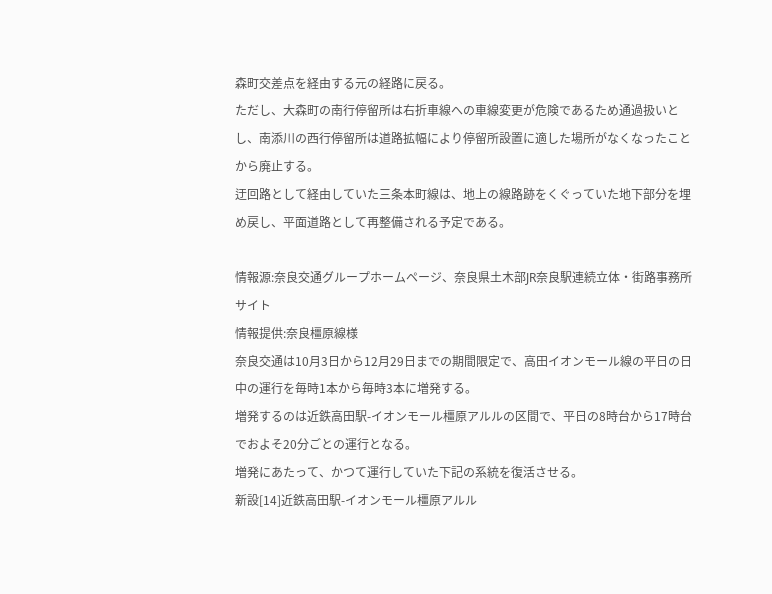森町交差点を経由する元の経路に戻る。
ただし、大森町の南行停留所は右折車線への車線変更が危険であるため通過扱いとし、南添川の西行停留所は道路拡幅により停留所設置に適した場所がなくなったことから廃止する。
迂回路として経由していた三条本町線は、地上の線路跡をくぐっていた地下部分を埋め戻し、平面道路として再整備される予定である。

情報源:奈良交通グループホームページ、奈良県土木部JR奈良駅連続立体・街路事務所サイト
情報提供:奈良橿原線様
奈良交通は10月3日から12月29日までの期間限定で、高田イオンモール線の平日の日中の運行を毎時1本から毎時3本に増発する。
増発するのは近鉄高田駅-イオンモール橿原アルルの区間で、平日の8時台から17時台でおよそ20分ごとの運行となる。
増発にあたって、かつて運行していた下記の系統を復活させる。
新設[14]近鉄高田駅-イオンモール橿原アルル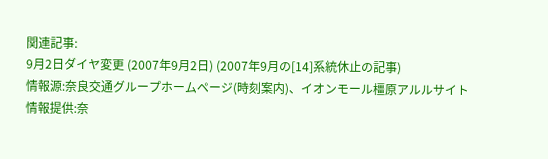関連記事:
9月2日ダイヤ変更 (2007年9月2日) (2007年9月の[14]系統休止の記事)
情報源:奈良交通グループホームページ(時刻案内)、イオンモール橿原アルルサイト
情報提供:奈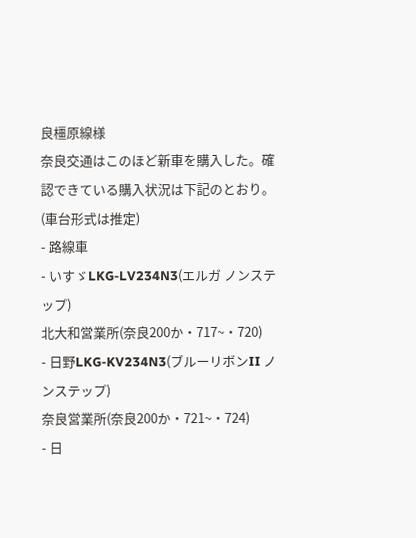良橿原線様
奈良交通はこのほど新車を購入した。確認できている購入状況は下記のとおり。(車台形式は推定)
- 路線車
- いすゞLKG-LV234N3(エルガ ノンステップ)
北大和営業所(奈良200か・717~・720)
- 日野LKG-KV234N3(ブルーリボンII ノンステップ)
奈良営業所(奈良200か・721~・724)
- 日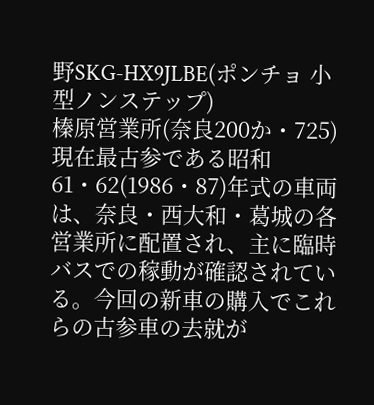野SKG-HX9JLBE(ポンチョ 小型ノンステップ)
榛原営業所(奈良200か・725)
現在最古参である昭和61・62(1986・87)年式の車両は、奈良・西大和・葛城の各営業所に配置され、主に臨時バスでの稼動が確認されている。今回の新車の購入でこれらの古参車の去就が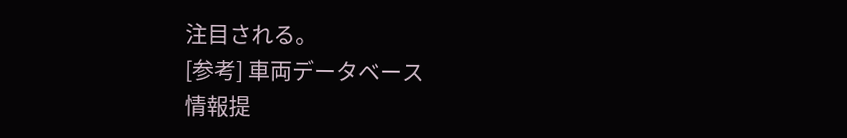注目される。
[参考] 車両データベース
情報提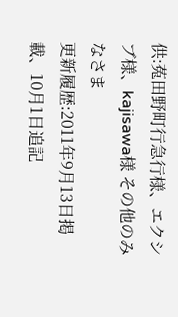供:菟田野町行急行様、エクシブ様、kajisawa様 その他のみなさま
更新履歴:2011年9月13日掲載、10月1日追記